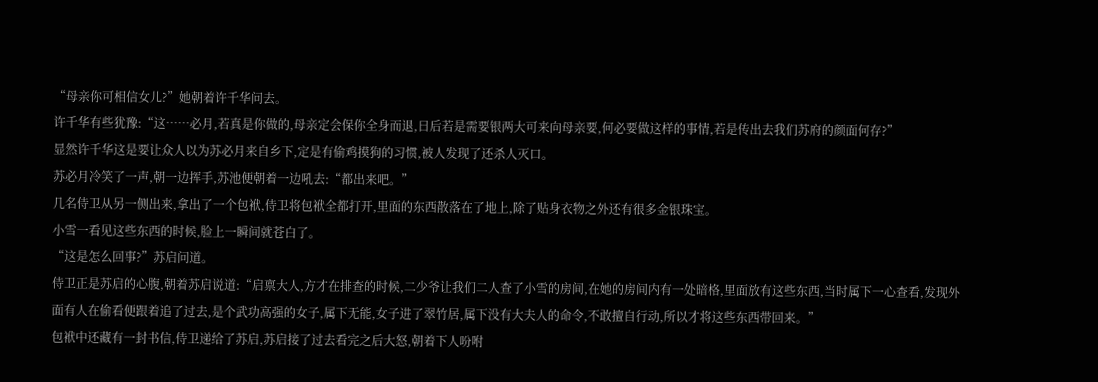“母亲你可相信女儿?”她朝着许千华问去。
许千华有些犹豫:“这……必月,若真是你做的,母亲定会保你全身而退,日后若是需要银两大可来向母亲要,何必要做这样的事情,若是传出去我们苏府的颜面何存?”
显然许千华这是要让众人以为苏必月来自乡下,定是有偷鸡摸狗的习惯,被人发现了还杀人灭口。
苏必月冷笑了一声,朝一边挥手,苏池便朝着一边吼去:“都出来吧。”
几名侍卫从另一侧出来,拿出了一个包袱,侍卫将包袱全都打开,里面的东西散落在了地上,除了贴身衣物之外还有很多金银珠宝。
小雪一看见这些东西的时候,脸上一瞬间就苍白了。
“这是怎么回事?”苏启问道。
侍卫正是苏启的心腹,朝着苏启说道:“启禀大人,方才在排查的时候,二少爷让我们二人查了小雪的房间,在她的房间内有一处暗格,里面放有这些东西,当时属下一心查看,发现外面有人在偷看便跟着追了过去,是个武功高强的女子,属下无能,女子进了翠竹居,属下没有大夫人的命令,不敢擅自行动,所以才将这些东西带回来。”
包袱中还藏有一封书信,侍卫递给了苏启,苏启接了过去看完之后大怒,朝着下人吩咐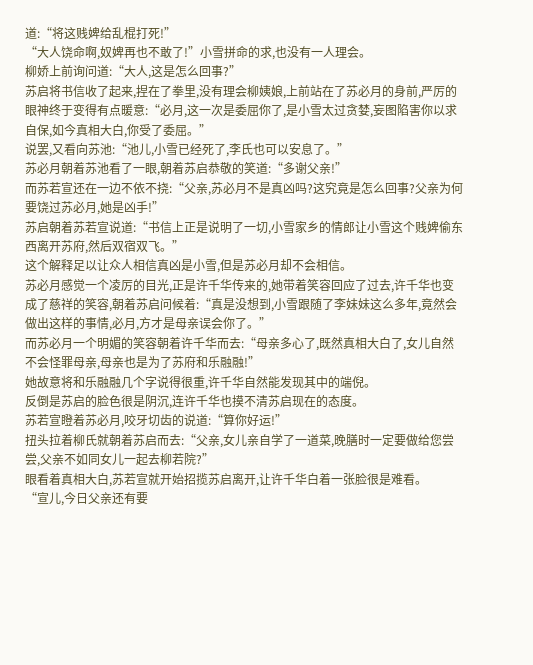道:“将这贱婢给乱棍打死!”
“大人饶命啊,奴婢再也不敢了!”小雪拼命的求,也没有一人理会。
柳娇上前询问道:“大人,这是怎么回事?”
苏启将书信收了起来,捏在了拳里,没有理会柳姨娘,上前站在了苏必月的身前,严厉的眼神终于变得有点暖意:“必月,这一次是委屈你了,是小雪太过贪婪,妄图陷害你以求自保,如今真相大白,你受了委屈。”
说罢,又看向苏池:“池儿,小雪已经死了,李氏也可以安息了。”
苏必月朝着苏池看了一眼,朝着苏启恭敬的笑道:“多谢父亲!”
而苏若宣还在一边不依不挠:“父亲,苏必月不是真凶吗?这究竟是怎么回事?父亲为何要饶过苏必月,她是凶手!”
苏启朝着苏若宣说道:“书信上正是说明了一切,小雪家乡的情郎让小雪这个贱婢偷东西离开苏府,然后双宿双飞。”
这个解释足以让众人相信真凶是小雪,但是苏必月却不会相信。
苏必月感觉一个凌厉的目光,正是许千华传来的,她带着笑容回应了过去,许千华也变成了慈祥的笑容,朝着苏启问候着:“真是没想到,小雪跟随了李妹妹这么多年,竟然会做出这样的事情,必月,方才是母亲误会你了。”
而苏必月一个明媚的笑容朝着许千华而去:“母亲多心了,既然真相大白了,女儿自然不会怪罪母亲,母亲也是为了苏府和乐融融!”
她故意将和乐融融几个字说得很重,许千华自然能发现其中的端倪。
反倒是苏启的脸色很是阴沉,连许千华也摸不清苏启现在的态度。
苏若宣瞪着苏必月,咬牙切齿的说道:“算你好运!”
扭头拉着柳氏就朝着苏启而去:“父亲,女儿亲自学了一道菜,晚膳时一定要做给您尝尝,父亲不如同女儿一起去柳若院?”
眼看着真相大白,苏若宣就开始招揽苏启离开,让许千华白着一张脸很是难看。
“宣儿,今日父亲还有要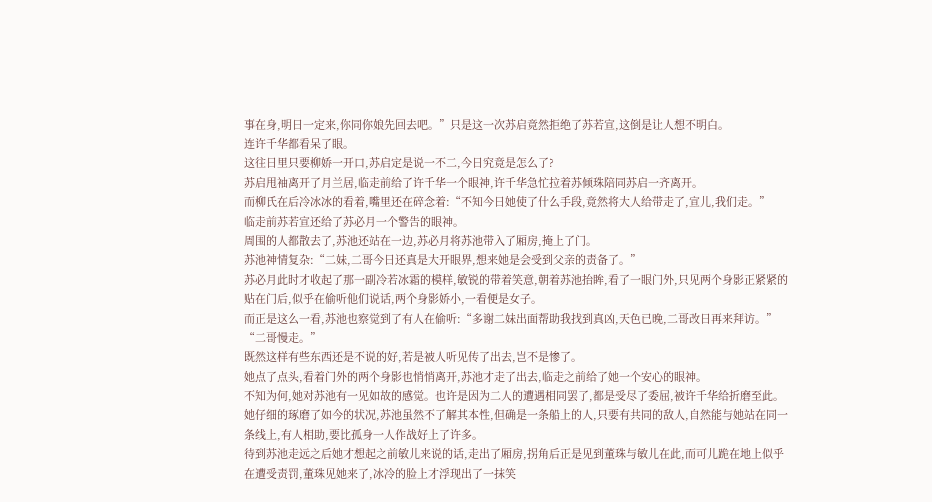事在身,明日一定来,你同你娘先回去吧。”只是这一次苏启竟然拒绝了苏若宣,这倒是让人想不明白。
连许千华都看呆了眼。
这往日里只要柳娇一开口,苏启定是说一不二,今日究竟是怎么了?
苏启甩袖离开了月兰居,临走前给了许千华一个眼神,许千华急忙拉着苏倾珠陪同苏启一齐离开。
而柳氏在后冷冰冰的看着,嘴里还在碎念着:“不知今日她使了什么手段,竟然将大人给带走了,宣儿,我们走。”
临走前苏若宣还给了苏必月一个警告的眼神。
周围的人都散去了,苏池还站在一边,苏必月将苏池带入了厢房,掩上了门。
苏池神情复杂:“二妹,二哥今日还真是大开眼界,想来她是会受到父亲的责备了。”
苏必月此时才收起了那一副冷若冰霜的模样,敏锐的带着笑意,朝着苏池抬眸,看了一眼门外,只见两个身影正紧紧的贴在门后,似乎在偷听他们说话,两个身影娇小,一看便是女子。
而正是这么一看,苏池也察觉到了有人在偷听:“多谢二妹出面帮助我找到真凶,天色已晚,二哥改日再来拜访。”
“二哥慢走。”
既然这样有些东西还是不说的好,若是被人听见传了出去,岂不是惨了。
她点了点头,看着门外的两个身影也悄悄离开,苏池才走了出去,临走之前给了她一个安心的眼神。
不知为何,她对苏池有一见如故的感觉。也许是因为二人的遭遇相同罢了,都是受尽了委屈,被许千华给折磨至此。
她仔细的琢磨了如今的状况,苏池虽然不了解其本性,但确是一条船上的人,只要有共同的敌人,自然能与她站在同一条线上,有人相助,要比孤身一人作战好上了许多。
待到苏池走远之后她才想起之前敏儿来说的话,走出了厢房,拐角后正是见到董珠与敏儿在此,而可儿跪在地上似乎在遭受责罚,董珠见她来了,冰冷的脸上才浮现出了一抹笑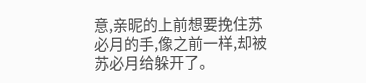意,亲昵的上前想要挽住苏必月的手,像之前一样,却被苏必月给躲开了。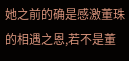她之前的确是感激董珠的相遇之恩,若不是董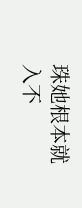珠她根本就入不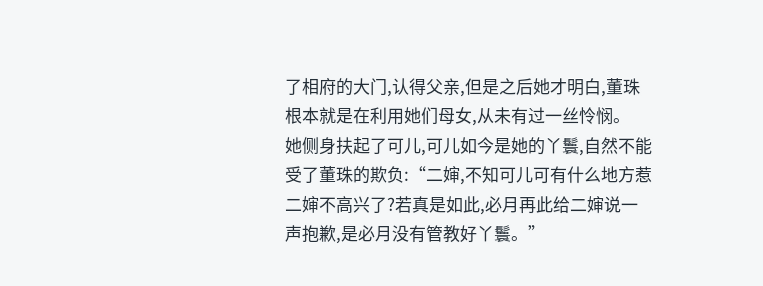了相府的大门,认得父亲,但是之后她才明白,董珠根本就是在利用她们母女,从未有过一丝怜悯。
她侧身扶起了可儿,可儿如今是她的丫鬟,自然不能受了董珠的欺负:“二婶,不知可儿可有什么地方惹二婶不高兴了?若真是如此,必月再此给二婶说一声抱歉,是必月没有管教好丫鬟。”